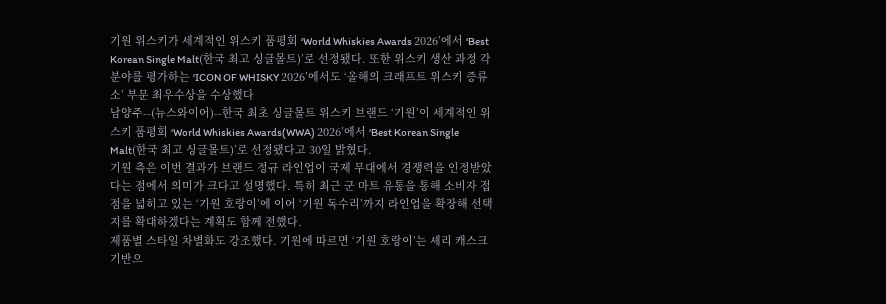기원 위스키가 세계적인 위스키 품평회 ‘World Whiskies Awards 2026’에서 ‘Best Korean Single Malt(한국 최고 싱글몰트)’로 선정됐다. 또한 위스키 생산 과정 각 분야를 평가하는 ‘ICON OF WHISKY 2026’에서도 ‘올해의 크래프트 위스키 증류소’ 부문 최우수상을 수상했다
남양주--(뉴스와이어)--한국 최초 싱글몰트 위스키 브랜드 ‘기원’이 세계적인 위스키 품평회 ‘World Whiskies Awards(WWA) 2026’에서 ‘Best Korean Single Malt(한국 최고 싱글몰트)’로 선정됐다고 30일 밝혔다.
기원 측은 이번 결과가 브랜드 정규 라인업이 국제 무대에서 경쟁력을 인정받았다는 점에서 의미가 크다고 설명했다. 특히 최근 군 마트 유통을 통해 소비자 접점을 넓히고 있는 ‘기원 호랑이’에 이어 ‘기원 독수리’까지 라인업을 확장해 선택지를 확대하겠다는 계획도 함께 전했다.
제품별 스타일 차별화도 강조했다. 기원에 따르면 ‘기원 호랑이’는 셰리 캐스크 기반으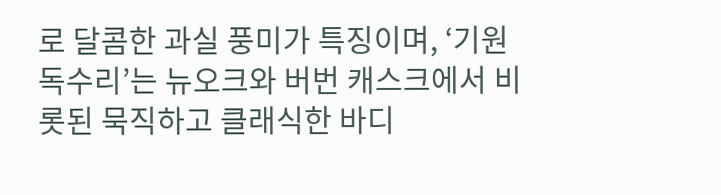로 달콤한 과실 풍미가 특징이며, ‘기원 독수리’는 뉴오크와 버번 캐스크에서 비롯된 묵직하고 클래식한 바디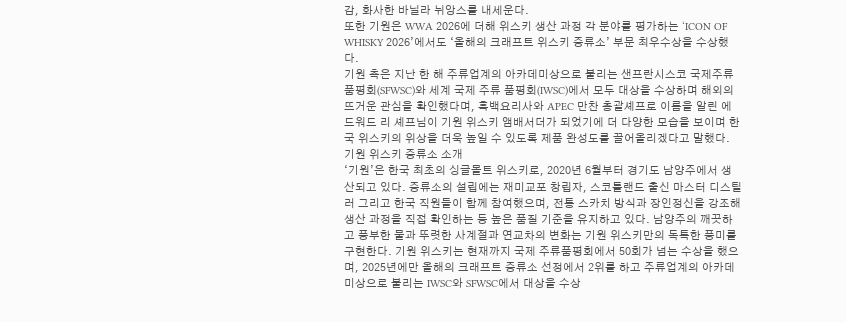감, 화사한 바닐라 뉘앙스를 내세운다.
또한 기원은 WWA 2026에 더해 위스키 생산 과정 각 분야를 평가하는 ‘ICON OF WHISKY 2026’에서도 ‘올해의 크래프트 위스키 증류소’ 부문 최우수상을 수상했다.
기원 측은 지난 한 해 주류업계의 아카데미상으로 불리는 샌프란시스코 국제주류품평회(SFWSC)와 세계 국제 주류 품평회(IWSC)에서 모두 대상을 수상하며 해외의 뜨거운 관심을 확인했다며, 흑백요리사와 APEC 만찬 총괄셰프로 이름을 알린 에드워드 리 셰프님이 기원 위스키 앰배서더가 되었기에 더 다양한 모습을 보이며 한국 위스키의 위상을 더욱 높일 수 있도록 제품 완성도를 끌어올리겠다고 말했다.
기원 위스키 증류소 소개
‘기원’은 한국 최초의 싱글몰트 위스키로, 2020년 6월부터 경기도 남양주에서 생산되고 있다. 증류소의 설립에는 재미교포 창립자, 스코틀랜드 출신 마스터 디스틸러 그리고 한국 직원들이 함께 참여했으며, 전통 스카치 방식과 장인정신을 강조해 생산 과정을 직접 확인하는 등 높은 품질 기준을 유지하고 있다. 남양주의 깨끗하고 풍부한 물과 뚜렷한 사계절과 연교차의 변화는 기원 위스키만의 독특한 풍미를 구현한다. 기원 위스키는 현재까지 국제 주류품평회에서 50회가 넘는 수상을 했으며, 2025년에만 올해의 크래프트 증류소 선정에서 2위를 하고 주류업계의 아카데미상으로 불리는 IWSC와 SFWSC에서 대상을 수상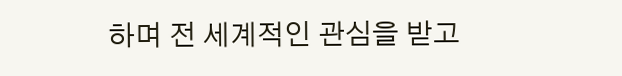하며 전 세계적인 관심을 받고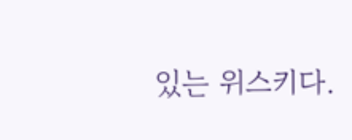있는 위스키다.